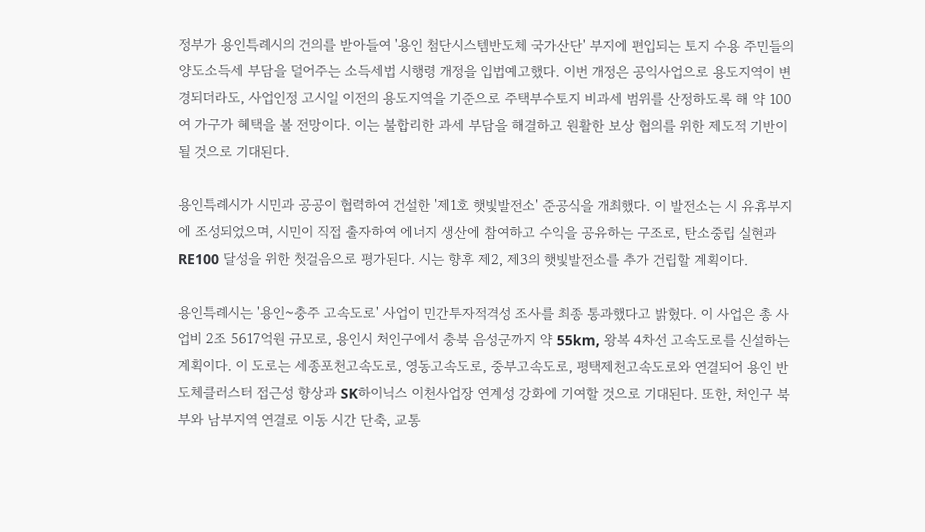정부가 용인특례시의 건의를 받아들여 '용인 첨단시스템반도체 국가산단' 부지에 편입되는 토지 수용 주민들의 양도소득세 부담을 덜어주는 소득세법 시행령 개정을 입법예고했다. 이번 개정은 공익사업으로 용도지역이 변경되더라도, 사업인정 고시일 이전의 용도지역을 기준으로 주택부수토지 비과세 범위를 산정하도록 해 약 100여 가구가 혜택을 볼 전망이다. 이는 불합리한 과세 부담을 해결하고 원활한 보상 협의를 위한 제도적 기반이 될 것으로 기대된다.

용인특례시가 시민과 공공이 협력하여 건설한 '제1호 햇빛발전소' 준공식을 개최했다. 이 발전소는 시 유휴부지에 조성되었으며, 시민이 직접 출자하여 에너지 생산에 참여하고 수익을 공유하는 구조로, 탄소중립 실현과 RE100 달성을 위한 첫걸음으로 평가된다. 시는 향후 제2, 제3의 햇빛발전소를 추가 건립할 계획이다.

용인특례시는 '용인~충주 고속도로' 사업이 민간투자적격성 조사를 최종 통과했다고 밝혔다. 이 사업은 총 사업비 2조 5617억원 규모로, 용인시 처인구에서 충북 음성군까지 약 55km, 왕복 4차선 고속도로를 신설하는 계획이다. 이 도로는 세종포천고속도로, 영동고속도로, 중부고속도로, 평택제천고속도로와 연결되어 용인 반도체클러스터 접근성 향상과 SK하이닉스 이천사업장 연계성 강화에 기여할 것으로 기대된다. 또한, 처인구 북부와 남부지역 연결로 이동 시간 단축, 교통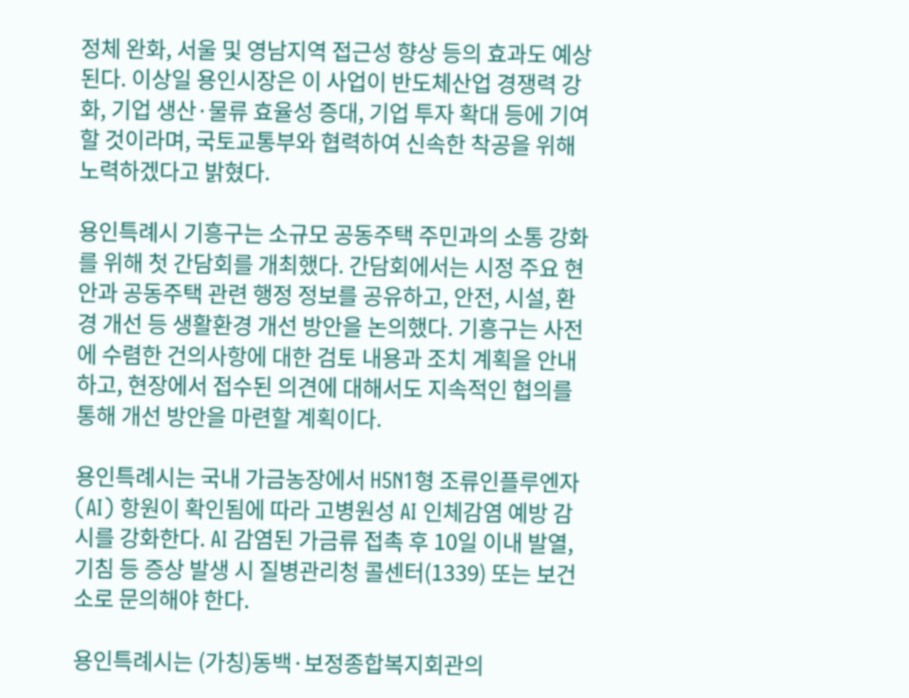정체 완화, 서울 및 영남지역 접근성 향상 등의 효과도 예상된다. 이상일 용인시장은 이 사업이 반도체산업 경쟁력 강화, 기업 생산·물류 효율성 증대, 기업 투자 확대 등에 기여할 것이라며, 국토교통부와 협력하여 신속한 착공을 위해 노력하겠다고 밝혔다.

용인특례시 기흥구는 소규모 공동주택 주민과의 소통 강화를 위해 첫 간담회를 개최했다. 간담회에서는 시정 주요 현안과 공동주택 관련 행정 정보를 공유하고, 안전, 시설, 환경 개선 등 생활환경 개선 방안을 논의했다. 기흥구는 사전에 수렴한 건의사항에 대한 검토 내용과 조치 계획을 안내하고, 현장에서 접수된 의견에 대해서도 지속적인 협의를 통해 개선 방안을 마련할 계획이다.

용인특례시는 국내 가금농장에서 H5N1형 조류인플루엔자(AI) 항원이 확인됨에 따라 고병원성 AI 인체감염 예방 감시를 강화한다. AI 감염된 가금류 접촉 후 10일 이내 발열, 기침 등 증상 발생 시 질병관리청 콜센터(1339) 또는 보건소로 문의해야 한다.

용인특례시는 (가칭)동백·보정종합복지회관의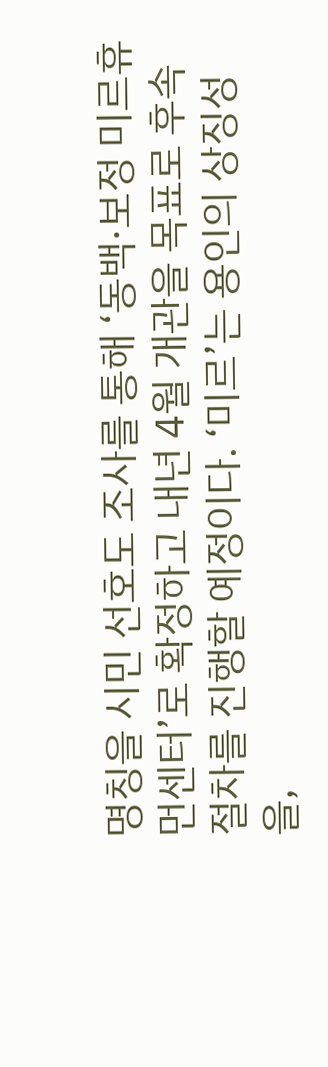명칭을 시민 선호도 조사를 통해 ‘동백·보정 미르휴먼센터’로 확정하고 내년 4월 개관을 목표로 후속 절차를 진행할 예정이다. ‘미르’는 용인의 상징성을,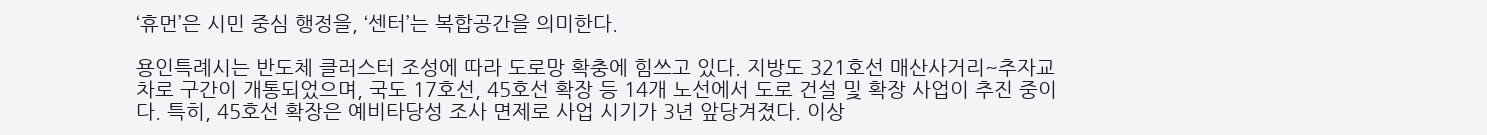‘휴먼’은 시민 중심 행정을, ‘센터’는 복합공간을 의미한다.

용인특례시는 반도체 클러스터 조성에 따라 도로망 확충에 힘쓰고 있다. 지방도 321호선 매산사거리~추자교차로 구간이 개통되었으며, 국도 17호선, 45호선 확장 등 14개 노선에서 도로 건설 및 확장 사업이 추진 중이다. 특히, 45호선 확장은 예비타당성 조사 면제로 사업 시기가 3년 앞당겨졌다. 이상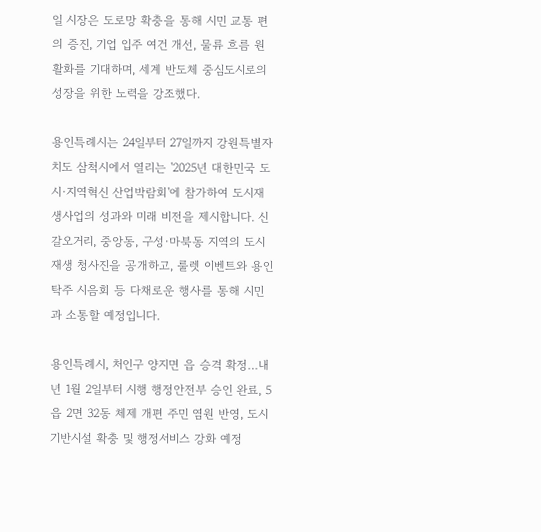일 시장은 도로망 확충을 통해 시민 교통 편의 증진, 기업 입주 여건 개선, 물류 흐름 원활화를 기대하며, 세계 반도체 중심도시로의 성장을 위한 노력을 강조했다.

용인특례시는 24일부터 27일까지 강원특별자치도 삼척시에서 열리는 '2025년 대한민국 도시·지역혁신 산업박람회'에 참가하여 도시재생사업의 성과와 미래 비전을 제시합니다. 신갈오거리, 중앙동, 구성·마북동 지역의 도시재생 청사진을 공개하고, 룰렛 이벤트와 용인탁주 시음회 등 다채로운 행사를 통해 시민과 소통할 예정입니다.

용인특례시, 처인구 양지면 읍 승격 확정…내년 1월 2일부터 시행 행정안전부 승인 완료, 5읍 2면 32동 체제 개편 주민 염원 반영, 도시기반시설 확충 및 행정서비스 강화 예정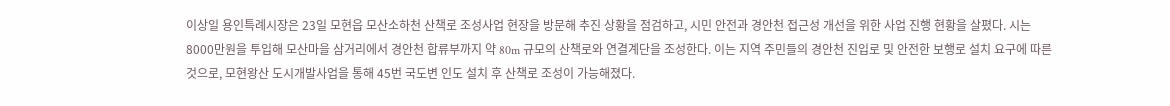이상일 용인특례시장은 23일 모현읍 모산소하천 산책로 조성사업 현장을 방문해 추진 상황을 점검하고, 시민 안전과 경안천 접근성 개선을 위한 사업 진행 현황을 살폈다. 시는 8000만원을 투입해 모산마을 삼거리에서 경안천 합류부까지 약 80m 규모의 산책로와 연결계단을 조성한다. 이는 지역 주민들의 경안천 진입로 및 안전한 보행로 설치 요구에 따른 것으로, 모현왕산 도시개발사업을 통해 45번 국도변 인도 설치 후 산책로 조성이 가능해졌다.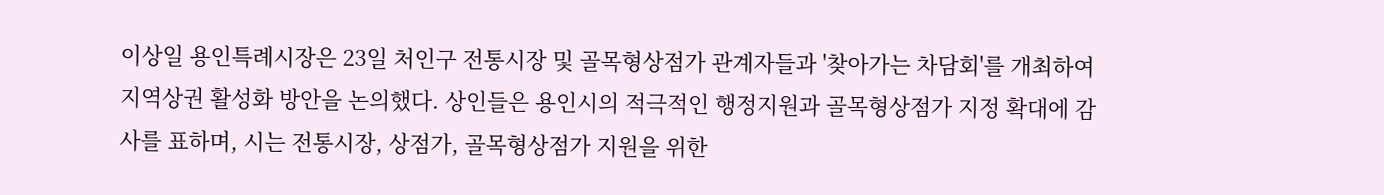이상일 용인특례시장은 23일 처인구 전통시장 및 골목형상점가 관계자들과 '찾아가는 차담회'를 개최하여 지역상권 활성화 방안을 논의했다. 상인들은 용인시의 적극적인 행정지원과 골목형상점가 지정 확대에 감사를 표하며, 시는 전통시장, 상점가, 골목형상점가 지원을 위한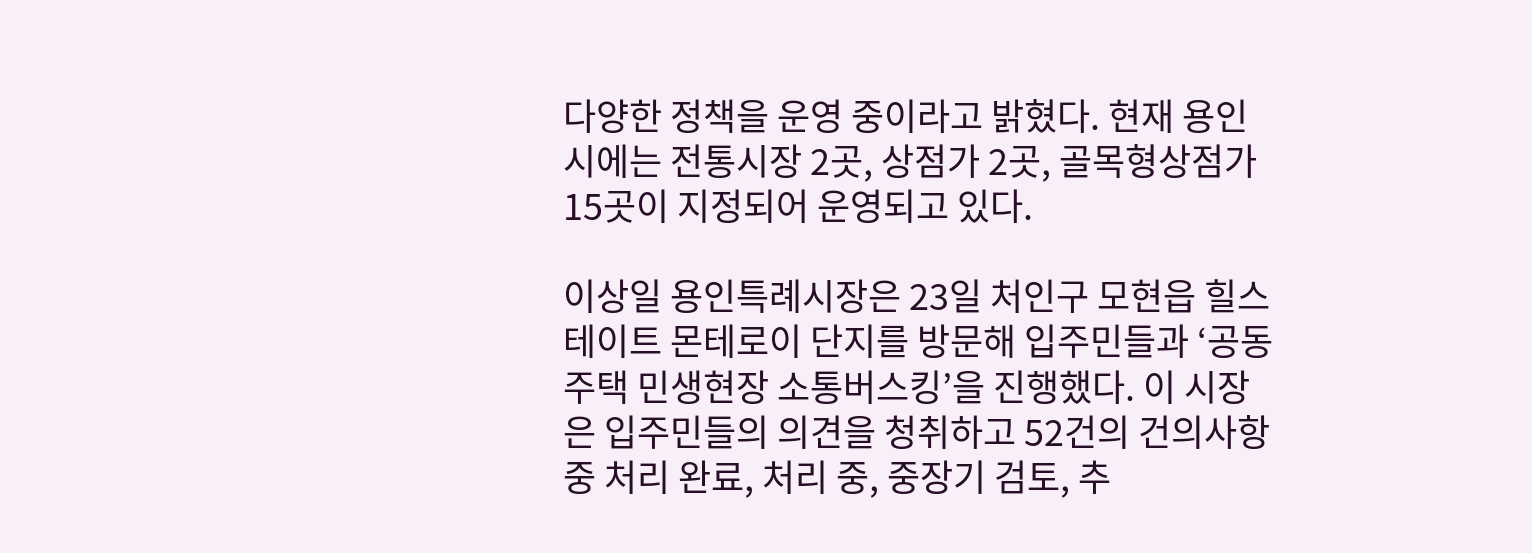다양한 정책을 운영 중이라고 밝혔다. 현재 용인시에는 전통시장 2곳, 상점가 2곳, 골목형상점가 15곳이 지정되어 운영되고 있다.

이상일 용인특례시장은 23일 처인구 모현읍 힐스테이트 몬테로이 단지를 방문해 입주민들과 ‘공동주택 민생현장 소통버스킹’을 진행했다. 이 시장은 입주민들의 의견을 청취하고 52건의 건의사항 중 처리 완료, 처리 중, 중장기 검토, 추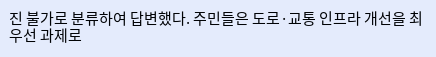진 불가로 분류하여 답변했다. 주민들은 도로·교통 인프라 개선을 최우선 과제로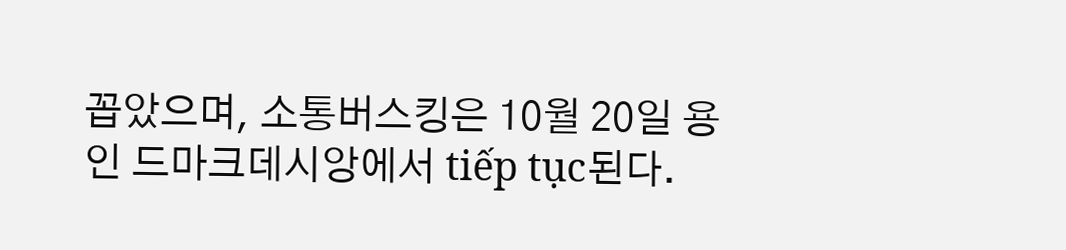꼽았으며, 소통버스킹은 10월 20일 용인 드마크데시앙에서 tiếp tục된다.